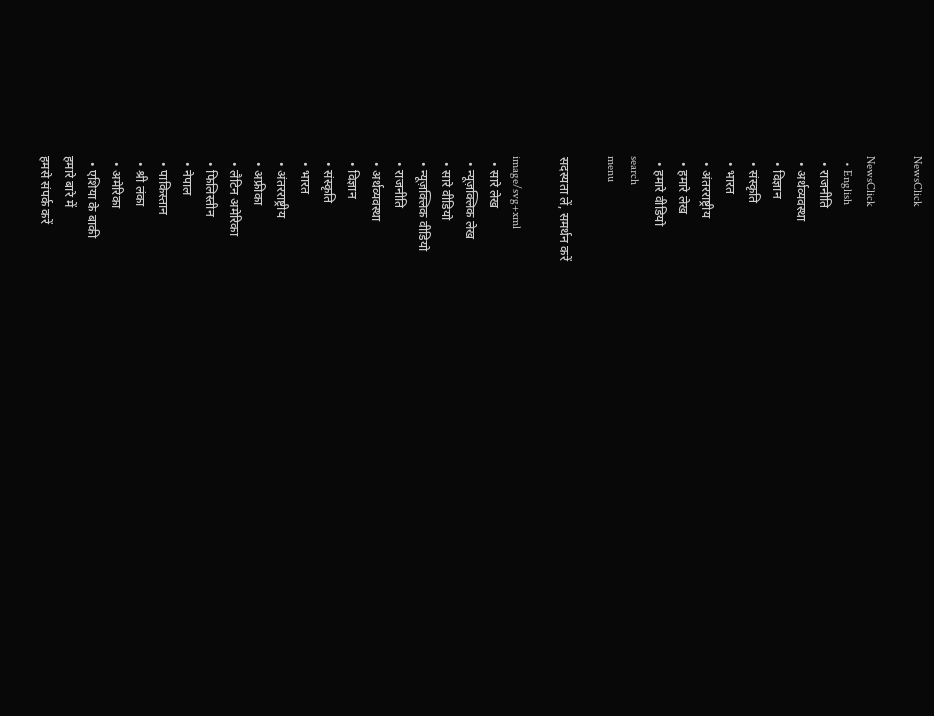NewsClick

NewsClick
  • English
  • राजनीति
  • अर्थव्यवस्था
  • विज्ञान
  • संस्कृति
  • भारत
  • अंतरराष्ट्रीय
  • हमारे लेख
  • हमारे वीडियो
search
menu

सदस्यता लें, समर्थन करें

image/svg+xml
  • सारे लेख
  • न्यूज़क्लिक लेख
  • सारे वीडियो
  • न्यूज़क्लिक वीडियो
  • राजनीति
  • अर्थव्यवस्था
  • विज्ञान
  • संस्कृति
  • भारत
  • अंतरराष्ट्रीय
  • अफ्रीका
  • लैटिन अमेरिका
  • फिलिस्तीन
  • नेपाल
  • पाकिस्तान
  • श्री लंका
  • अमेरिका
  • एशिया के बाकी
हमारे बारे में
हमसे संपर्क करें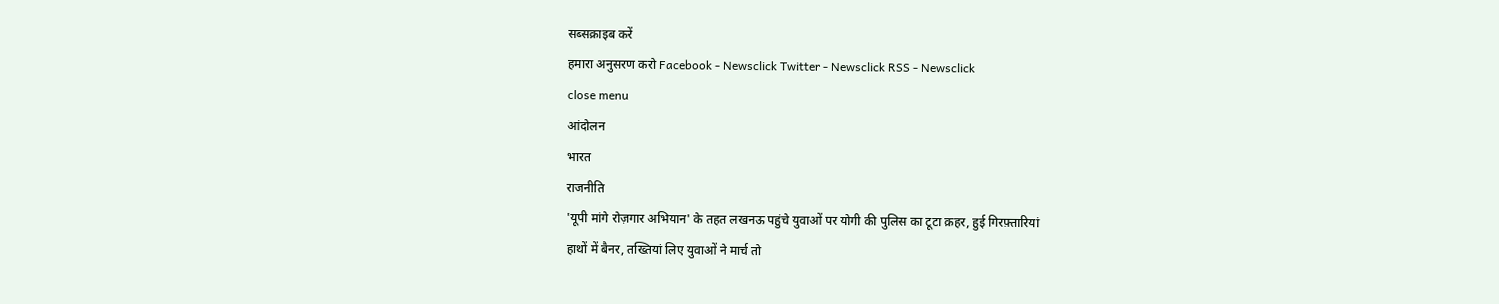सब्सक्राइब करें
हमारा अनुसरण करो Facebook - Newsclick Twitter - Newsclick RSS - Newsclick
close menu
आंदोलन
भारत
राजनीति
'यूपी मांगे रोज़गार अभियान' के तहत लखनऊ पहुंचे युवाओं पर योगी की पुलिस का टूटा क़हर, हुई गिरफ़्तारियां
हाथों में बैनर, तख्तियां लिए युवाओं ने मार्च तो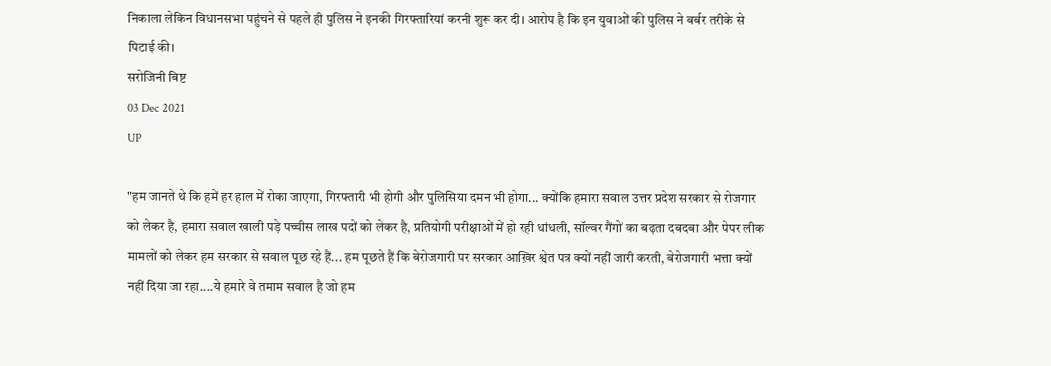निकाला लेकिन विधानसभा पहुंचने से पहले ही पुलिस ने इनकी गिरफ्तारियां करनी शुरू कर दी। आरोप है कि इन युवाओं की पुलिस ने बर्बर तरीके से पिटाई की।
सरोजिनी बिष्ट
03 Dec 2021
UP

"हम जानते थे कि हमें हर हाल में रोका जाएगा, गिरफ्तारी भी होगी और पुलिसिया दमन भी होगा... क्योंकि हमारा सवाल उत्तर प्रदेश सरकार से रोजगार को लेकर है, हमारा सवाल खाली पड़े पच्चीस लाख पदों को लेकर है, प्रतियोगी परीक्षाओं में हो रही धांधली, सॉल्वर गैंगों का बढ़ता दबदबा और पेपर लीक मामलों को लेकर हम सरकार से सवाल पूछ रहे हैं... हम पूछते हैं कि बेरोजगारी पर सरकार आख़िर श्वेत पत्र क्यों नहीं जारी करती, बेरोजगारी भत्ता क्यों नहीं दिया जा रहा....ये हमारे वे तमाम सवाल है जो हम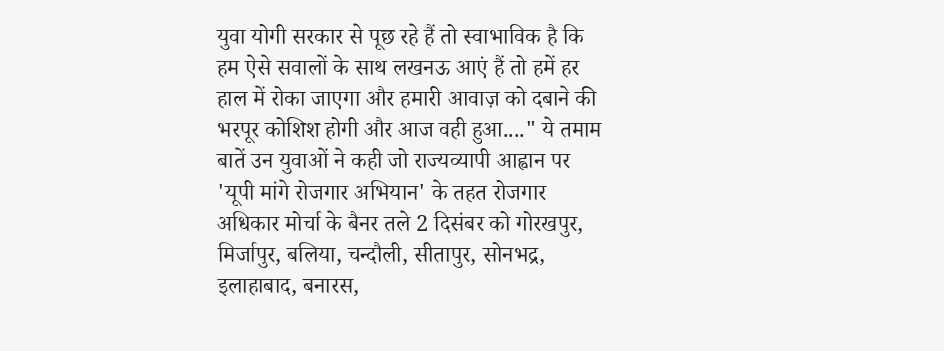युवा योगी सरकार से पूछ रहे हैं तो स्वाभाविक है कि हम ऐसे सवालों के साथ लखनऊ आएं हैं तो हमें हर हाल में रोका जाएगा और हमारी आवाज़ को दबाने की भरपूर कोशिश होगी और आज वही हुआ...." ये तमाम बातें उन युवाओं ने कही जो राज्यव्यापी आह्वान पर 'यूपी मांगे रोजगार अभियान' के तहत रोजगार अधिकार मोर्चा के बैनर तले 2 दिसंबर को गोरखपुर, मिर्जापुर, बलिया, चन्दौली, सीतापुर, सोनभद्र, इलाहाबाद, बनारस,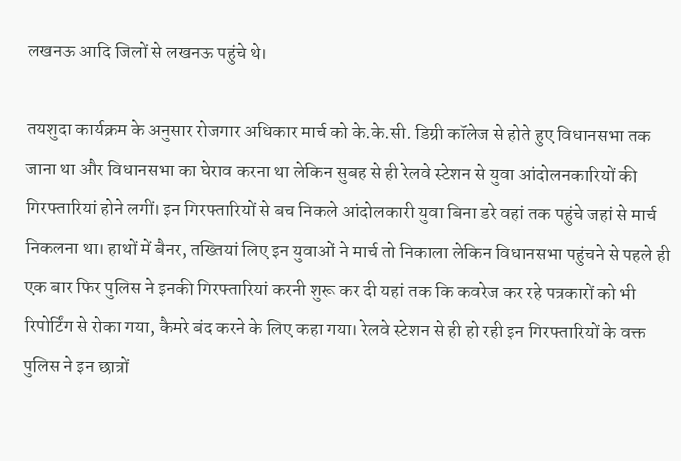लखनऊ आदि जिलों से लखनऊ पहुंचे थे।

तयशुदा कार्यक्रम के अनुसार रोजगार अधिकार मार्च को के.के.सी. डिग्री कॉलेज से होते हुए विधानसभा तक जाना था और विधानसभा का घेराव करना था लेकिन सुबह से ही रेलवे स्टेशन से युवा आंदोलनकारियों की गिरफ्तारियां होने लगीं। इन गिरफ्तारियों से बच निकले आंदोलकारी युवा बिना डरे वहां तक पहुंचे जहां से मार्च निकलना था। हाथों में बैनर, तख्तियां लिए इन युवाओं ने मार्च तो निकाला लेकिन विधानसभा पहुंचने से पहले ही एक बार फिर पुलिस ने इनकी गिरफ्तारियां करनी शुरू कर दी यहां तक कि कवरेज कर रहे पत्रकारों को भी रिपोर्टिंग से रोका गया, कैमरे बंद करने के लिए कहा गया। रेलवे स्टेशन से ही हो रही इन गिरफ्तारियों के वक्त पुलिस ने इन छात्रों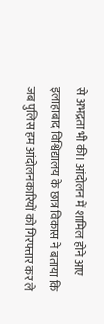से अभद्रता भी की। आंदोलन में शामिल होने आए इलाहाबाद विश्विद्यालय के छात्र विकास ने बताया कि जब पुलिस हम आंदोलनकारियों को गिरफ्तार कर ले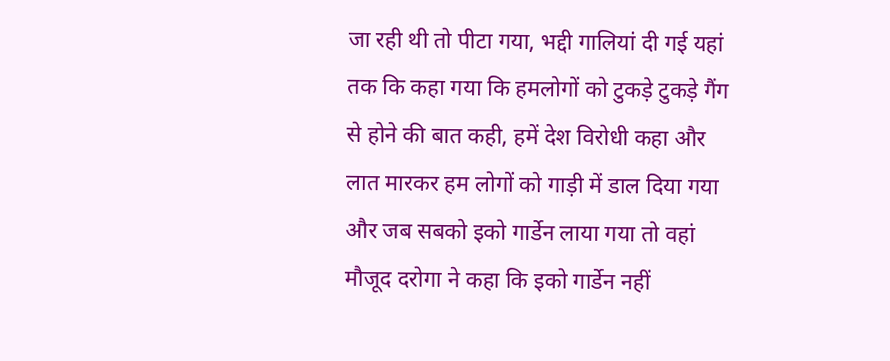जा रही थी तो पीटा गया, भद्दी गालियां दी गई यहां तक कि कहा गया कि हमलोगों को टुकड़े टुकड़े गैंग से होने की बात कही, हमें देश विरोधी कहा और लात मारकर हम लोगों को गाड़ी में डाल दिया गया और जब सबको इको गार्डेन लाया गया तो वहां मौजूद दरोगा ने कहा कि इको गार्डेन नहीं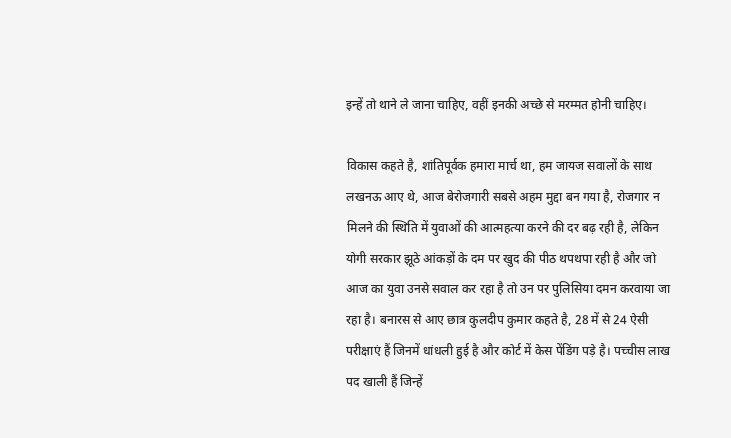इन्हें तो थाने ले जाना चाहिए, वहीं इनकी अच्छे से मरम्मत होनी चाहिए।

विकास कहते है, शांतिपूर्वक हमारा मार्च था, हम जायज सवालों के साथ लखनऊ आए थे, आज बेरोजगारी सबसे अहम मुद्दा बन गया है, रोजगार न मिलने की स्थिति में युवाओं की आत्महत्या करने की दर बढ़ रही है, लेकिन योगी सरकार झूठे आंकड़ों के दम पर खुद की पीठ थपथपा रही है और जो आज का युवा उनसे सवाल कर रहा है तो उन पर पुलिसिया दमन करवाया जा रहा है। बनारस से आए छात्र कुलदीप कुमार कहते है, 28 में से 24 ऐसी परीक्षाएं हैं जिनमें धांधली हुई है और कोर्ट में केस पेंडिंग पड़े है। पच्चीस लाख पद खाली हैं जिन्हें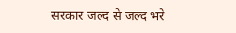सरकार जल्द से जल्द भरे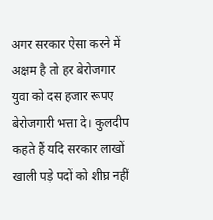अगर सरकार ऐसा करने में अक्षम है तो हर बेरोजगार युवा को दस हजार रूपए बेरोजगारी भत्ता दे। कुलदीप कहते हैं यदि सरकार लाखों खाली पड़े पदों को शीघ्र नहीं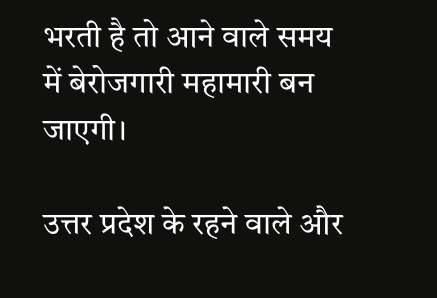भरती है तो आने वाले समय में बेरोजगारी महामारी बन जाएगी।

उत्तर प्रदेश के रहने वाले और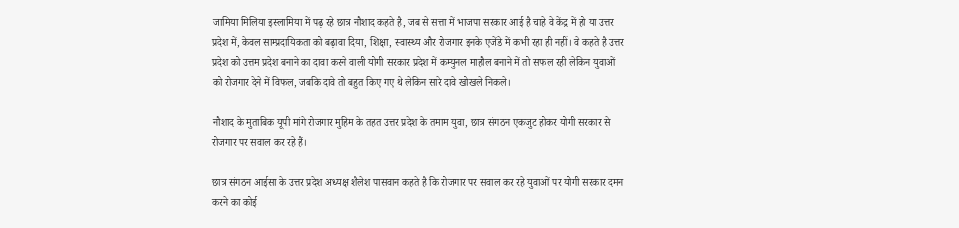जामिया मिलिया इस्लामिया में पढ़ रहे छात्र नौशाद कहते है, जब से सत्ता में भाजपा सरकार आई है चाहे वे केंद्र में हो या उत्तर प्रदेश में, केवल साम्प्रदायिकता को बढ़ावा दिया, शिक्षा, स्वास्थ्य और रोजगार इनके एजेंडे में कभी रहा ही नहीं। वे कहते है उत्तर प्रदेश को उत्तम प्रदेश बनाने का दावा करने वाली योगी सरकार प्रदेश में कम्युनल माहौल बनाने में तो सफल रही लेकिन युवाओं को रोजगार देने में विफल, जबकि दावे तो बहुत किए गए थे लेकिन सारे दावे खोखले निकले।

नौशाद के मुताबिक यूपी मांगे रोजगार मुहिम के तहत उत्तर प्रदेश के तमाम युवा, छात्र संगठन एकजुट होकर योगी सरकार से रोजगार पर सवाल कर रहे हैं।

छात्र संगठन आईसा के उत्तर प्रदेश अध्यक्ष शैलेश पासवान कहते है कि रोजगार पर सवाल कर रहे युवाओं पर योगी सरकार दमन करने का कोई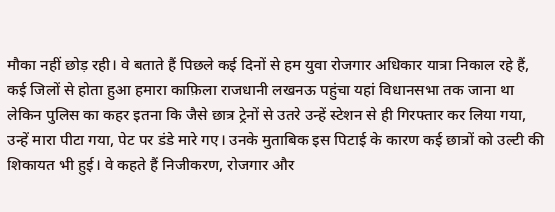मौका नहीं छोड़ रही। वे बताते हैं पिछले कई दिनों से हम युवा रोजगार अधिकार यात्रा निकाल रहे हैं, कई जिलों से होता हुआ हमारा काफ़िला राजधानी लखनऊ पहुंचा यहां विधानसभा तक जाना था लेकिन पुलिस का कहर इतना कि जैसे छात्र ट्रेनों से उतरे उन्हें स्टेशन से ही गिरफ्तार कर लिया गया, उन्हें मारा पीटा गया, पेट पर डंडे मारे गए। उनके मुताबिक इस पिटाई के कारण कई छात्रों को उल्टी की शिकायत भी हुई। वे कहते हैं निजीकरण, रोजगार और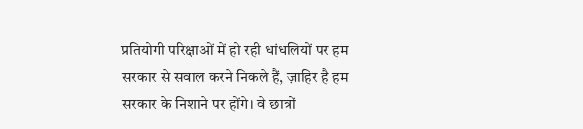प्रतियोगी परिक्षाओं में हो रही धांधलियों पर हम सरकार से सवाल करने निकले हैं, ज़ाहिर है हम सरकार के निशाने पर होंगे। वे छात्रों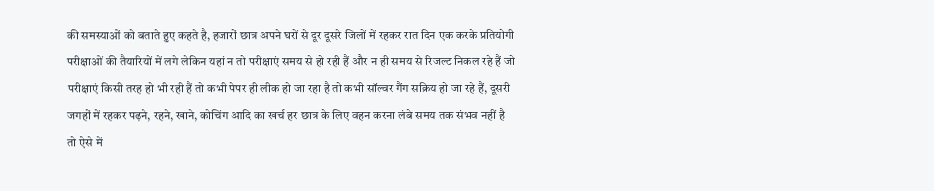की समस्याओं को बताते हुए कहते है, हजारों छात्र अपने घरों से दूर दूसरे जिलों में रहकर रात दिन एक करके प्रतियोगी परीक्षाओं की तैयारियों में लगे लेकिन यहां न तो परीक्षाएं समय से हो रही हैं और न ही समय से रिजल्ट निकल रहे हैं जो परीक्षाएं किसी तरह हो भी रही हैं तो कभी पेपर ही लीक हो जा रहा है तो कभी सॉल्वर गैंग सक्रिय हो जा रहे हैं, दूसरी जगहों में रहकर पढ़ने, रहने, खाने, कोचिंग आदि का खर्च हर छात्र के लिए वहन करना लंबे समय तक संभव नहीं है तो ऐसे में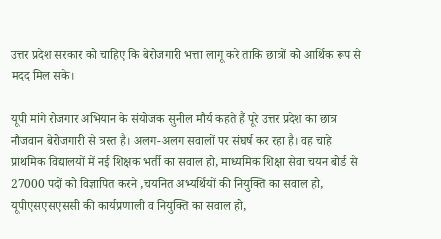उत्तर प्रदेश सरकार को चाहिए कि बेरोजगारी भत्ता लागू करे ताकि छात्रों को आर्थिक रूप से मदद मिल सके।

यूपी मांगे रोजगार अभियान के संयोजक सुनील मौर्य कहते हैं पूरे उत्तर प्रदेश का छात्र नौजवान बेरोजगारी से त्रस्त है। अलग-अलग सवालों पर संघर्ष कर रहा है। वह चाहे प्राथमिक विद्यालयों में नई शिक्षक भर्ती का सवाल हो, माध्यमिक शिक्षा सेवा चयन बोर्ड से 27000 पदों को विज्ञापित करने ,चयनित अभ्यर्थियों की नियुक्ति का सवाल हो, यूपीएसएसएससी की कार्यप्रणाली व नियुक्ति का सवाल हो,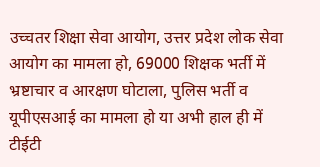उच्चतर शिक्षा सेवा आयोग, उत्तर प्रदेश लोक सेवा आयोग का मामला हो, 69000 शिक्षक भर्ती में भ्रष्टाचार व आरक्षण घोटाला, पुलिस भर्ती व यूपीएसआई का मामला हो या अभी हाल ही में टीईटी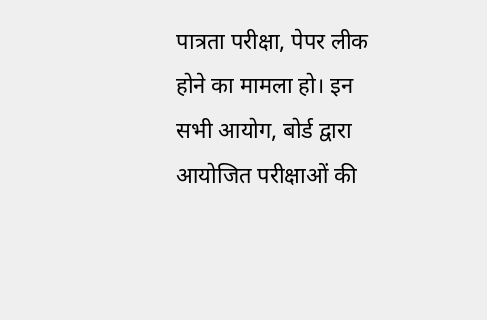पात्रता परीक्षा, पेपर लीक होने का मामला हो। इन सभी आयोग, बोर्ड द्वारा आयोजित परीक्षाओं की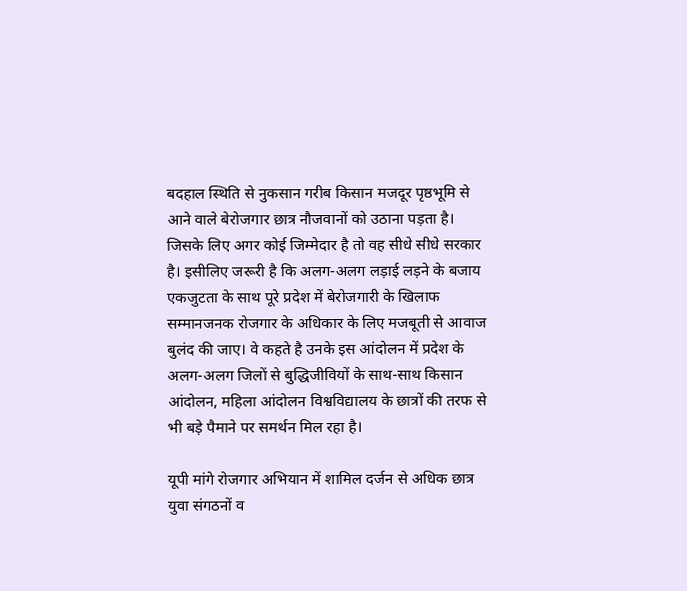बदहाल स्थिति से नुकसान गरीब किसान मजदूर पृष्ठभूमि से आने वाले बेरोजगार छात्र नौजवानों को उठाना पड़ता है। जिसके लिए अगर कोई जिम्मेदार है तो वह सीधे सीधे सरकार है। इसीलिए जरूरी है कि अलग-अलग लड़ाई लड़ने के बजाय एकजुटता के साथ पूरे प्रदेश में बेरोजगारी के खिलाफ सम्मानजनक रोजगार के अधिकार के लिए मजबूती से आवाज बुलंद की जाए। वे कहते है उनके इस आंदोलन में प्रदेश के अलग-अलग जिलों से बुद्धिजीवियों के साथ-साथ किसान आंदोलन, महिला आंदोलन विश्वविद्यालय के छात्रों की तरफ से भी बड़े पैमाने पर समर्थन मिल रहा है।

यूपी मांगे रोजगार अभियान में शामिल दर्जन से अधिक छात्र युवा संगठनों व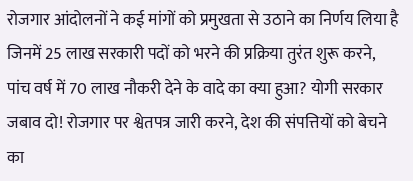रोजगार आंदोलनों ने कई मांगों को प्रमुखता से उठाने का निर्णय लिया है जिनमें 25 लाख सरकारी पदों को भरने की प्रक्रिया तुरंत शुरू करने, पांच वर्ष में 70 लाख नौकरी देने के वादे का क्या हुआ? योगी सरकार जबाव दो! रोजगार पर श्वेतपत्र जारी करने, देश की संपत्तियों को बेचने का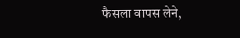फैसला वापस लेने,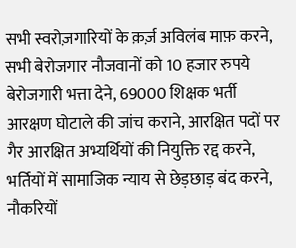सभी स्वरोज़गारियों के क़र्ज़ अविलंब माफ़ करने, सभी बेरोजगार नौजवानों को 10 हजार रुपये बेरोजगारी भत्ता देने, 69000 शिक्षक भर्ती आरक्षण घोटाले की जांच कराने, आरक्षित पदों पर गैर आरक्षित अभ्यर्थियों की नियुक्ति रद्द करने, भर्तियों में सामाजिक न्याय से छेड़छाड़ बंद करने, नौकरियों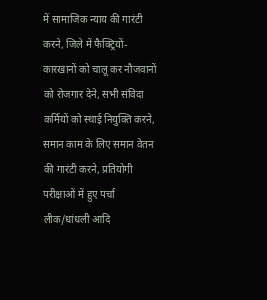में सामाजिक न्याय की गारंटी करने, जिले में फैक्ट्रियों-कारखानों को चालू कर नौजवानों को रोजगार देने, सभी संविदा कर्मियों को स्थाई नियुक्ति करने, समान काम के लिए समान वेतन की गारंटी करने, प्रतियोगी परीक्षाओं में हुए पर्चा लीक/धांधली आदि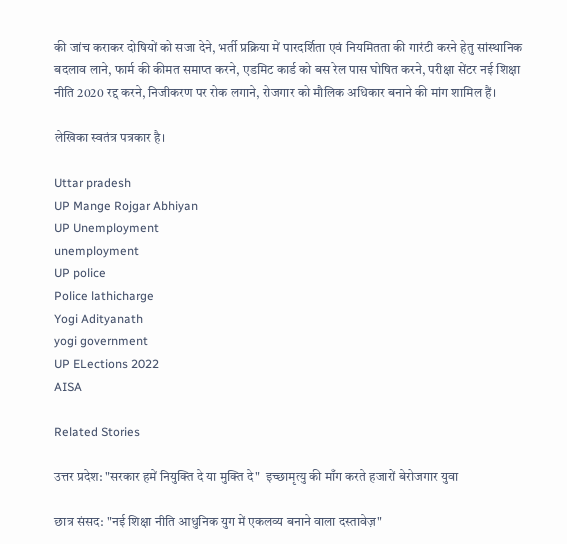की जांच कराकर दोषियों को सजा देने, भर्ती प्रक्रिया में पारदर्शिता एवं नियमितता की गारंटी करने हेतु सांस्थानिक बदलाव लाने, फार्म की कीमत समाप्त करने, एडमिट कार्ड को बस रेल पास घोषित करने, परीक्षा सेंटर नई शिक्षा नीति 2020 रद्द करने, निजीकरण पर रोक लगाने, रोजगार को मौलिक अधिकार बनाने की मांग शामिल हैं।

लेखिका स्वतंत्र पत्रकार है।

Uttar pradesh
UP Mange Rojgar Abhiyan
UP Unemployment
unemployment
UP police
Police lathicharge
Yogi Adityanath
yogi government
UP ELections 2022
AISA

Related Stories

उत्तर प्रदेश: "सरकार हमें नियुक्ति दे या मुक्ति दे"  इच्छामृत्यु की माँग करते हजारों बेरोजगार युवा

छात्र संसद: "नई शिक्षा नीति आधुनिक युग में एकलव्य बनाने वाला दस्तावेज़"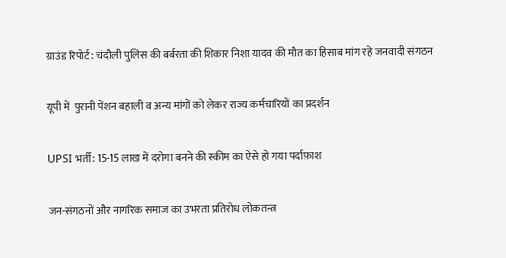ग्राउंड रिपोर्ट: चंदौली पुलिस की बर्बरता की शिकार निशा यादव की मौत का हिसाब मांग रहे जनवादी संगठन

यूपी में  पुरानी पेंशन बहाली व अन्य मांगों को लेकर राज्य कर्मचारियों का प्रदर्शन

UPSI भर्ती: 15-15 लाख में दरोगा बनने की स्कीम का ऐसे हो गया पर्दाफ़ाश

जन-संगठनों और नागरिक समाज का उभरता प्रतिरोध लोकतन्त्र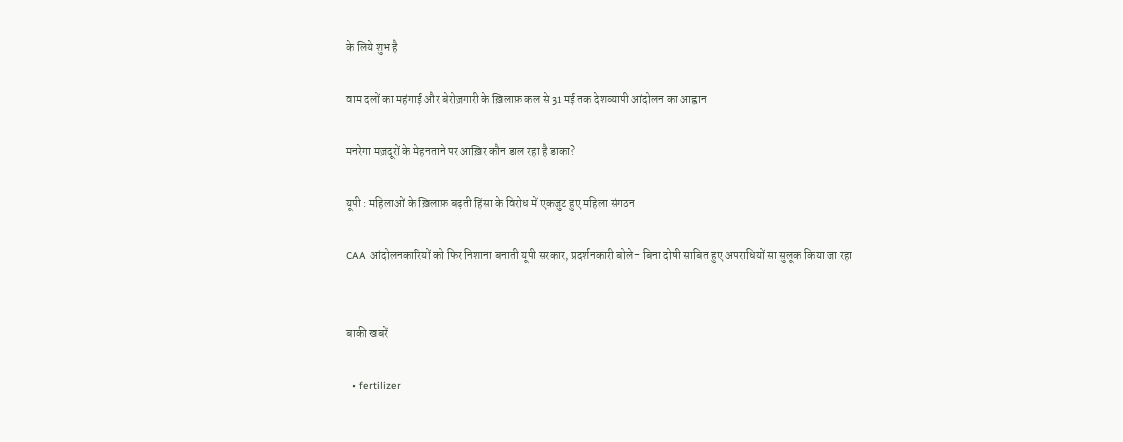के लिये शुभ है

वाम दलों का महंगाई और बेरोज़गारी के ख़िलाफ़ कल से 31 मई तक देशव्यापी आंदोलन का आह्वान

मनरेगा मज़दूरों के मेहनताने पर आख़िर कौन डाल रहा है डाका?

यूपी : महिलाओं के ख़िलाफ़ बढ़ती हिंसा के विरोध में एकजुट हुए महिला संगठन

CAA आंदोलनकारियों को फिर निशाना बनाती यूपी सरकार, प्रदर्शनकारी बोले- बिना दोषी साबित हुए अपराधियों सा सुलूक किया जा रहा


बाकी खबरें

  • fertilizer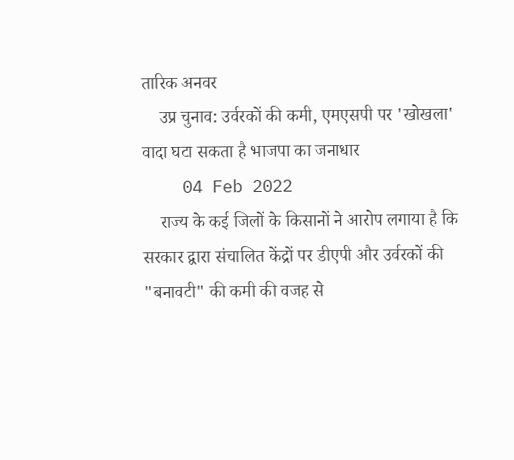तारिक अनवर
    उप्र चुनाव: उर्वरकों की कमी, एमएसपी पर 'खोखला' वादा घटा सकता है भाजपा का जनाधार
    04 Feb 2022
    राज्य के कई जिलों के किसानों ने आरोप लगाया है कि सरकार द्वारा संचालित केंद्रों पर डीएपी और उर्वरकों की "बनावटी" की कमी की वजह से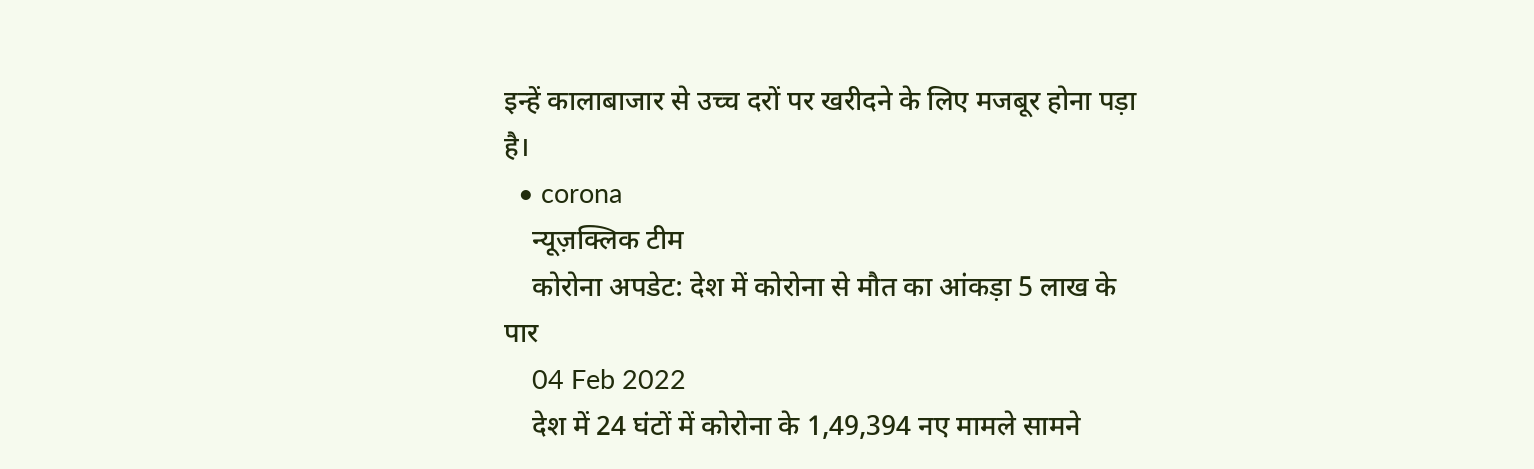इन्हें कालाबाजार से उच्च दरों पर खरीदने के लिए मजबूर होना पड़ा है।
  • corona
    न्यूज़क्लिक टीम
    कोरोना अपडेट: देश में कोरोना से मौत का आंकड़ा 5 लाख के पार
    04 Feb 2022
    देश में 24 घंटों में कोरोना के 1,49,394 नए मामले सामने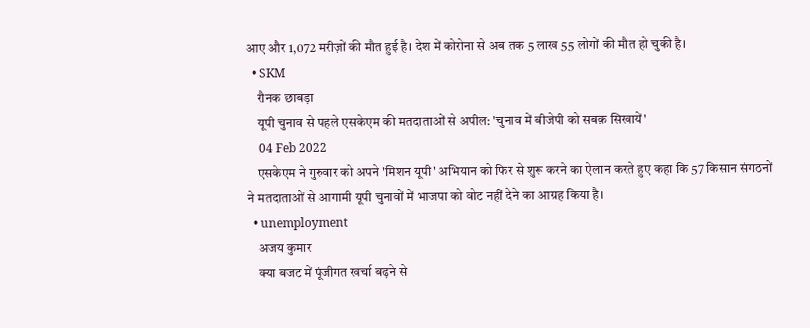आए और 1,072 मरीज़ों की मौत हुई है। देश में कोरोना से अब तक 5 लाख 55 लोगों की मौत हो चुकी है।
  • SKM
    रौनक छाबड़ा
    यूपी चुनाव से पहले एसकेएम की मतदाताओं से अपील: 'चुनाव में बीजेपी को सबक़ सिखायें'
    04 Feb 2022
    एसकेएम ने गुरुवार को अपने 'मिशन यूपी' अभियान को फिर से शुरू करने का ऐलान करते हुए कहा कि 57 किसान संगठनों ने मतदाताओं से आगामी यूपी चुनावों में भाजपा को वोट नहीं देने का आग्रह किया है।
  • unemployment
    अजय कुमार
    क्या बजट में पूंजीगत खर्चा बढ़ने से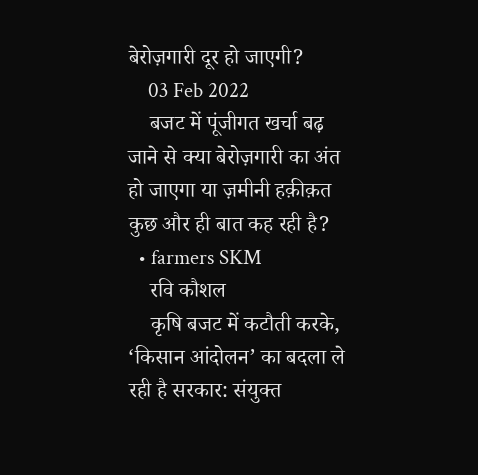बेरोज़गारी दूर हो जाएगी?
    03 Feb 2022
    बजट में पूंजीगत खर्चा बढ़ जाने से क्या बेरोज़गारी का अंत हो जाएगा या ज़मीनी हक़ीक़त कुछ और ही बात कह रही है?
  • farmers SKM
    रवि कौशल
    कृषि बजट में कटौती करके, ‘किसान आंदोलन’ का बदला ले रही है सरकार: संयुक्त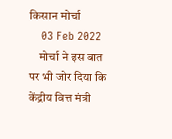किसान मोर्चा
    03 Feb 2022
    मोर्चा ने इस बात पर भी जोर दिया कि केंद्रीय वित्त मंत्री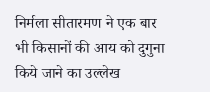निर्मला सीतारमण ने एक बार भी किसानों की आय को दुगुना किये जाने का उल्लेख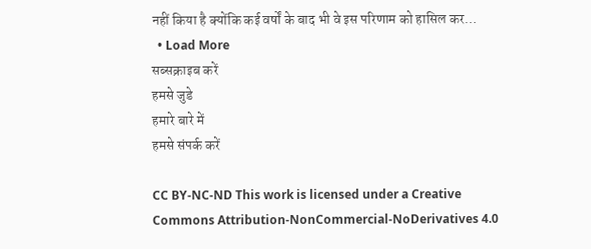नहीं किया है क्योंकि कई वर्षों के बाद भी वे इस परिणाम को हासिल कर…
  • Load More
सब्सक्राइब करें
हमसे जुडे
हमारे बारे में
हमसे संपर्क करें

CC BY-NC-ND This work is licensed under a Creative Commons Attribution-NonCommercial-NoDerivatives 4.0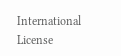International License